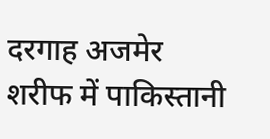दरगाह अजमेर शरीफ में पाकिस्तानी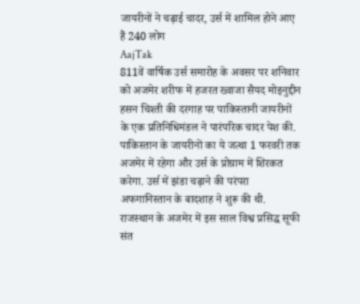जायरीनों ने चढ़ाई चादर, उर्स में शामिल होने आए हैं 240 लोग
AajTak
811वें वार्षिक उर्स समारोह के अवसर पर शनिवार को अजमेर शरीफ में हजरत ख्वाजा सैयद मोइनुद्दीन हसन चिश्ती की दरगाह पर पाकिस्तानी जायरीनों के एक प्रतिनिधिमंडल ने पारंपरिक चादर पेश की. पाकिस्तान के जायरीनों का ये जत्था 1 फरवरी तक अजमेर में रहेगा और उर्स के प्रोग्राम में शिरकत करेगा. उर्स में झंडा चढ़ाने की परंपरा अफगानिस्तान के बादशाह ने शुरू की थी.
राजस्थान के अजमेर में इस साल विश्व प्रसिद्ध सूफी संत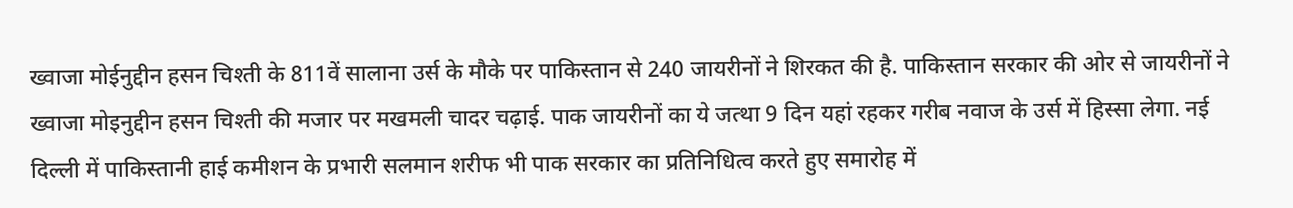ख्वाजा मोईनुद्दीन हसन चिश्ती के 811वें सालाना उर्स के मौके पर पाकिस्तान से 240 जायरीनों ने शिरकत की है. पाकिस्तान सरकार की ओर से जायरीनों ने ख्वाजा मोइनुद्दीन हसन चिश्ती की मजार पर मखमली चादर चढ़ाई. पाक जायरीनों का ये जत्था 9 दिन यहां रहकर गरीब नवाज के उर्स में हिस्सा लेगा. नई दिल्ली में पाकिस्तानी हाई कमीशन के प्रभारी सलमान शरीफ भी पाक सरकार का प्रतिनिधित्व करते हुए समारोह में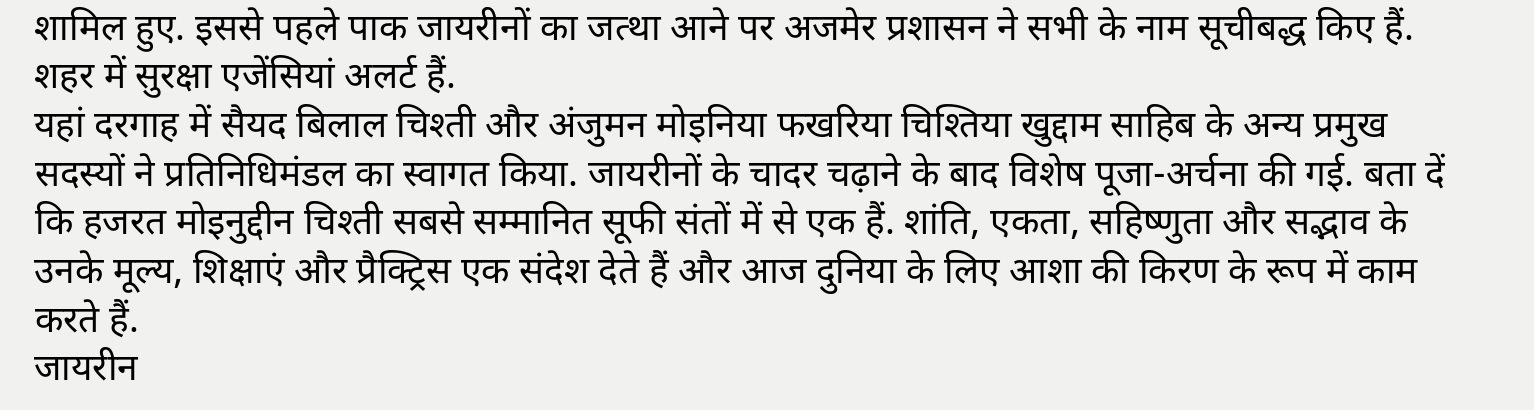शामिल हुए. इससे पहले पाक जायरीनों का जत्था आने पर अजमेर प्रशासन ने सभी के नाम सूचीबद्ध किए हैं. शहर में सुरक्षा एजेंसियां अलर्ट हैं.
यहां दरगाह में सैयद बिलाल चिश्ती और अंजुमन मोइनिया फखरिया चिश्तिया खुद्दाम साहिब के अन्य प्रमुख सदस्यों ने प्रतिनिधिमंडल का स्वागत किया. जायरीनों के चादर चढ़ाने के बाद विशेष पूजा-अर्चना की गई. बता दें कि हजरत मोइनुद्दीन चिश्ती सबसे सम्मानित सूफी संतों में से एक हैं. शांति, एकता, सहिष्णुता और सद्भाव के उनके मूल्य, शिक्षाएं और प्रैक्ट्रिस एक संदेश देते हैं और आज दुनिया के लिए आशा की किरण के रूप में काम करते हैं.
जायरीन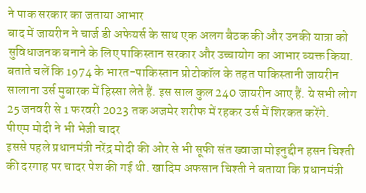ने पाक सरकार का जताया आभार
बाद में जायरीन ने चार्ज डी अफेयर्स के साथ एक अलग बैठक की और उनकी यात्रा को सुविधाजनक बनाने के लिए पाकिस्तान सरकार और उच्चायोग का आभार व्यक्त किया. बताते चलें कि 1974 के भारत-पाकिस्तान प्रोटोकॉल के तहत पाकिस्तानी जायरीन सालाना उर्स मुबारक में हिस्सा लेते हैं. इस साल कुल 240 जायरीन आए हैं. ये सभी लोग 25 जनवरी से 1 फरवरी 2023 तक अजमेर शरीफ में रहकर उर्स में शिरकत करेंगे.
पीएम मोदी ने भी भेजी चादर
इससे पहले प्रधानमंत्री नरेंद्र मोदी की ओर से भी सूफी संत ख्वाजा मोइनुद्दीन हसन चिश्ती की दरगाह पर चादर पेश की गई थी. खादिम अफसान चिश्ती ने बताया कि प्रधानमंत्री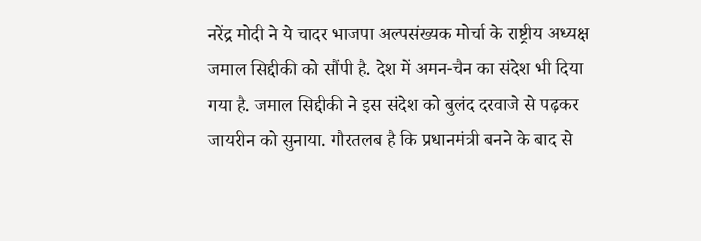नरेंद्र मोदी ने ये चादर भाजपा अल्पसंख्यक मोर्चा के राष्ट्रीय अध्यक्ष जमाल सिद्दीकी को सौंपी है. देश में अमन-चैन का संदेश भी दिया गया है. जमाल सिद्दीकी ने इस संदेश को बुलंद दरवाजे से पढ़कर जायरीन को सुनाया. गौरतलब है कि प्रधानमंत्री बनने के बाद से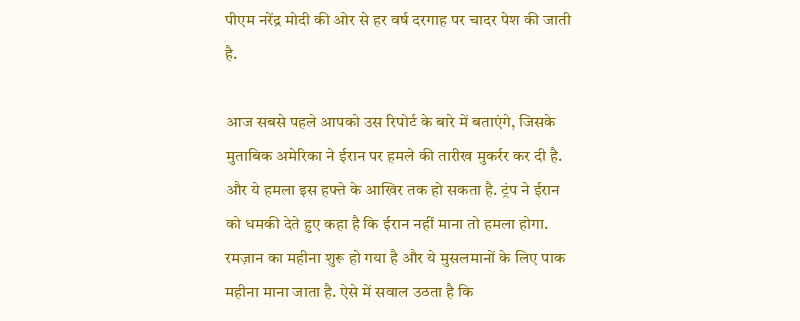पीएम नरेंद्र मोदी की ओर से हर वर्ष दरगाह पर चादर पेश की जाती है.

आज सबसे पहले आपको उस रिपोर्ट के बारे में बताएंगे, जिसके मुताबिक अमेरिका ने ईरान पर हमले की तारीख मुकर्रर कर दी है. और ये हमला इस हफ्ते के आखिर तक हो सकता है. ट्रंप ने ईरान को धमकी देते हुए कहा है कि ईरान नहीं माना तो हमला होगा. रमज़ान का महीना शुरू हो गया है और ये मुसलमानों के लिए पाक महीना माना जाता है. ऐसे में सवाल उठता है कि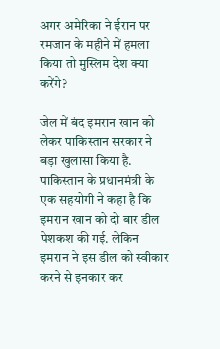अगर अमेरिका ने ईरान पर रमजान के महीने में हमला किया तो मुस्लिम देश क्या करेंगे?

जेल में बंद इमरान खान को लेकर पाकिस्तान सरकार ने बड़ा खुलासा किया है. पाकिस्तान के प्रधानमंत्री के एक सहयोगी ने कहा है कि इमरान खान को दो बार डील पेशकश की गई. लेकिन इमरान ने इस डील को स्वीकार करने से इनकार कर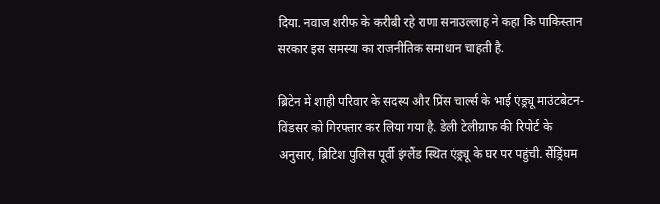दिया. नवाज शरीफ के करीबी रहे राणा सनाउल्लाह ने कहा कि पाकिस्तान सरकार इस समस्या का राजनीतिक समाधान चाहती है.

ब्रिटेन में शाही परिवार के सदस्य और प्रिंस चार्ल्स के भाई एंड्र्यू माउंटबेटन-विंडसर को गिरफ्तार कर लिया गया है. डेली टेलीग्राफ की रिपोर्ट के अनुसार, ब्रिटिश पुलिस पूर्वी इंग्लैंड स्थित एंड्र्यू के घर पर पहुंची. सैंड्रिंघम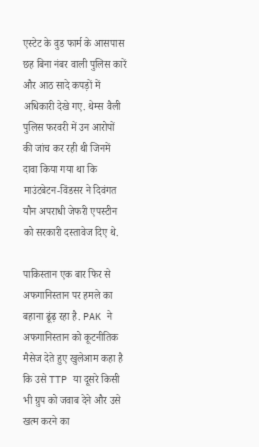एस्टेट के वुड फार्म के आसपास छह बिना नंबर वाली पुलिस कारें और आठ सादे कपड़ों में अधिकारी देखे गए. थेम्स वैली पुलिस फरवरी में उन आरोपों की जांच कर रही थी जिनमें दावा किया गया था कि माउंटबेटन-विंडसर ने दिवंगत यौन अपराधी जेफरी एपस्टीन को सरकारी दस्तावेज दिए थे.

पाकिस्तान एक बार फिर से अफगानिस्तान पर हमले का बहाना ढूंढ़ रहा है. PAK ने अफगानिस्तान को कूटनीतिक मैसेज देते हुए खुलेआम कहा है कि उसे TTP या दूसरे किसी भी ग्रुप को जवाब देने और उसे खत्म करने का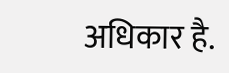अधिकार है.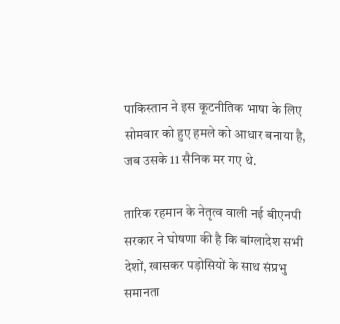पाकिस्तान ने इस कूटनीतिक भाषा के लिए सोमवार को हुए हमले को आधार बनाया है, जब उसके 11 सैनिक मर गए थे.

तारिक रहमान के नेतृत्व वाली नई बीएनपी सरकार ने घोषणा की है कि बांग्लादेश सभी देशों, खासकर पड़ोसियों के साथ संप्रभु समानता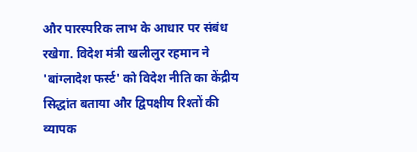और पारस्परिक लाभ के आधार पर संबंध रखेगा. विदेश मंत्री खलीलुर रहमान ने 'बांग्लादेश फर्स्ट' को विदेश नीति का केंद्रीय सिद्धांत बताया और द्विपक्षीय रिश्तों की व्यापक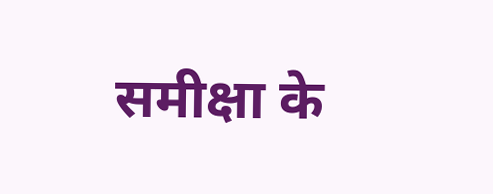समीक्षा के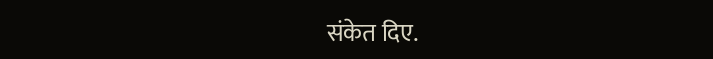संकेत दिए.